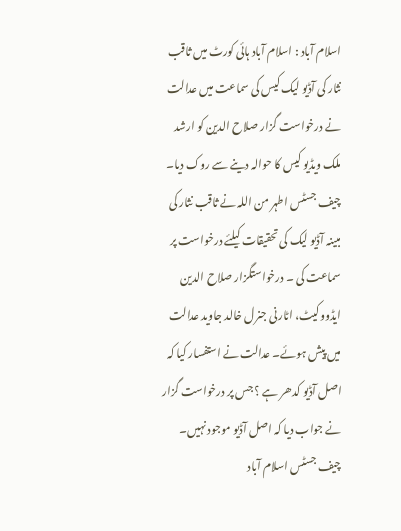اسلام آباد : اسلام آباد ہائی کورٹ میں ثاقب نثار کی آڈیو لیک کیس کی سماعت میں عدالت نے درخواست گزار صلاح الدین کو ارشد ملک ویڈیو کیس کا حوالہ دینے سے روک دیا۔ چیف جسٹس اطہر من اللہ نے ثاقب نثار کی مبینہ آڈیو لیک کی تحقیقات کیلئے درخواست پر سماعت کی ۔ درخواستگزار صلاح الدین ایڈووکیٹ، اٹارنی جنرل خالد جاوید عدالت میں پیش ہوئے۔ عدالت نے استفسار کیا کہ اصل آڈیو کدھر ہے ؟ جس پر درخواست گزار نے جواب دیا کہ اصل آڈیو موجود نہیں۔ چیف جسٹس اسلام آباد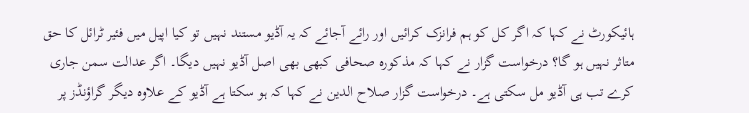ہائیکورٹ نے کہا کہ اگر کل کو ہم فرانزک کرائیں اور رائے آجائے کہ یہ آڈیو مستند نہیں تو کیا اپیل میں فئیر ٹرائل کا حق متاثر نہیں ہو گا؟ درخواست گزار نے کہا کہ مذکورہ صحافی کبھی بھی اصل آڈیو نہیں دیگا۔ اگر عدالت سمن جاری کرے تب ہی آڈیو مل سکتی ہے۔ درخواست گزار صلاح الدین نے کہا کہ ہو سکتا ہے آڈیو کے علاوہ دیگر گراؤنڈز پر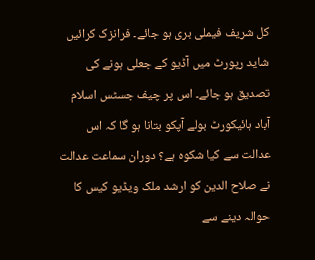کل شریف فیملی بری ہو جائے۔ فرانزک کرائیں شاید رپورٹ میں آڈیو کے جعلی ہونے کی تصدیق ہو جائے۔ اس پر چیف جسٹس اسلام آباد ہائیکورٹ بولے آپکو بتانا ہو گا کہ اس عدالت سے کیا شکوہ ہے؟ دوران سماعت عدالت نے صلاح الدین کو ارشد ملک ویڈیو کیس کا حوالہ دینے سے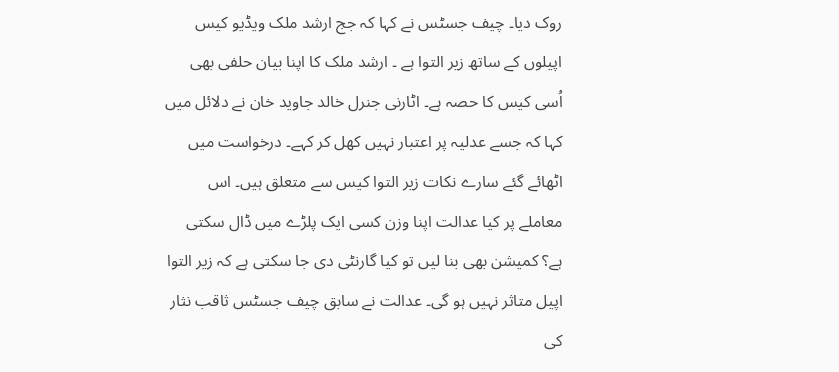روک دیا۔ چیف جسٹس نے کہا کہ جج ارشد ملک ویڈیو کیس اپیلوں کے ساتھ زیر التوا ہے ۔ ارشد ملک کا اپنا بیان حلفی بھی اُسی کیس کا حصہ ہے۔ اٹارنی جنرل خالد جاوید خان نے دلائل میں کہا کہ جسے عدلیہ پر اعتبار نہیں کھل کر کہے۔ درخواست میں اٹھائے گئے سارے نکات زیر التوا کیس سے متعلق ہیں۔ اس معاملے پر کیا عدالت اپنا وزن کسی ایک پلڑے میں ڈال سکتی ہے؟ کمیشن بھی بنا لیں تو کیا گارنٹی دی جا سکتی ہے کہ زیر التوا اپیل متاثر نہیں ہو گی۔ عدالت نے سابق چیف جسٹس ثاقب نثار کی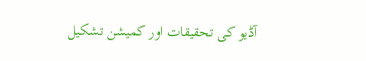آڈیو کی تحقیقات اور کمیشن تشکیل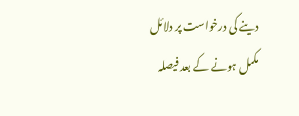دینے کی درخواست پر دلائل مکمل ہونے کے بعد فیصلہ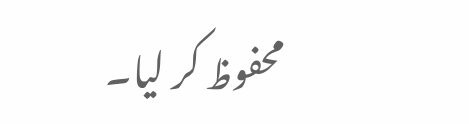محفوظ کر لیا۔